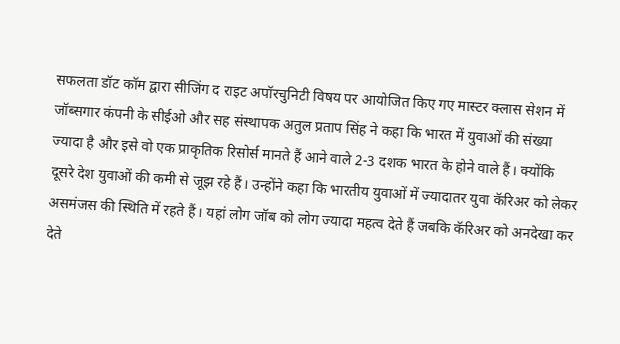सफलता डॉट कॉम द्वारा सीजिंग द राइट अपॉरचुनिटी विषय पर आयोजित किए गए मास्टर क्लास सेशन में जॉब्सगार कंपनी के सीईओ और सह संस्थापक अतुल प्रताप सिंह ने कहा कि भारत में युवाओं की संख्या ज्यादा है और इसे वो एक प्राकृतिक रिसोर्स मानते हैं आने वाले 2-3 दशक भारत के होने वाले हैं। क्योंकि दूसरे देश युवाओं की कमी से जूझ रहे हैं। उन्होंने कहा कि भारतीय युवाओं में ज्यादातर युवा कॅरिअर को लेकर असमंजस की स्थिति में रहते हैं। यहां लोग जॉब को लोग ज्यादा महत्व देते हैं जबकि कॅरिअर को अनदेखा कर देते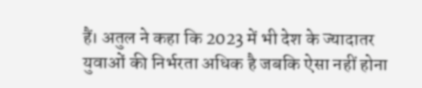हैं। अतुल ने कहा कि 2023 में भी देश के ज्यादातर युवाओं की निर्भरता अधिक है जबकि ऐसा नहीं होना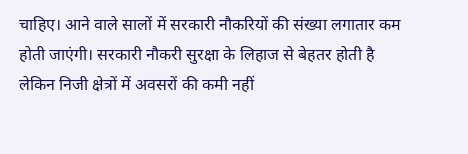चाहिए। आने वाले सालों में सरकारी नौकरियों की संख्या लगातार कम होती जाएंगी। सरकारी नौकरी सुरक्षा के लिहाज से बेहतर होती है लेकिन निजी क्षेत्रों में अवसरों की कमी नहीं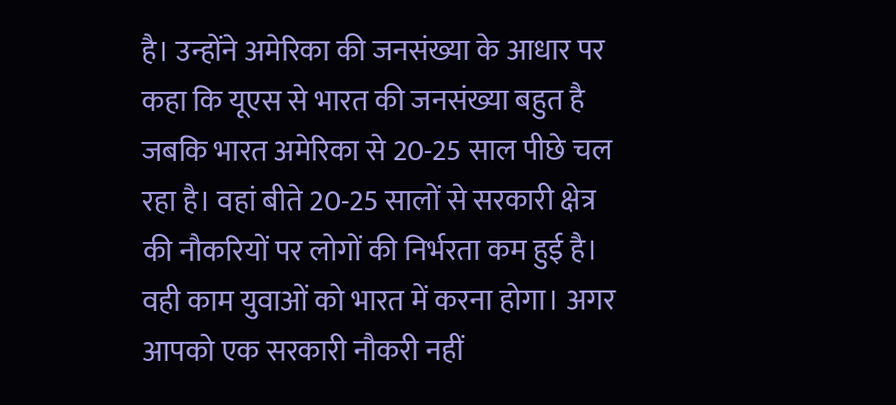है। उन्होंने अमेरिका की जनसंख्या के आधार पर कहा कि यूएस से भारत की जनसंख्या बहुत है जबकि भारत अमेरिका से 20-25 साल पीछे चल रहा है। वहां बीते 20-25 सालों से सरकारी क्षेत्र की नौकरियों पर लोगों की निर्भरता कम हुई है। वही काम युवाओं को भारत में करना होगा। अगर आपको एक सरकारी नौकरी नहीं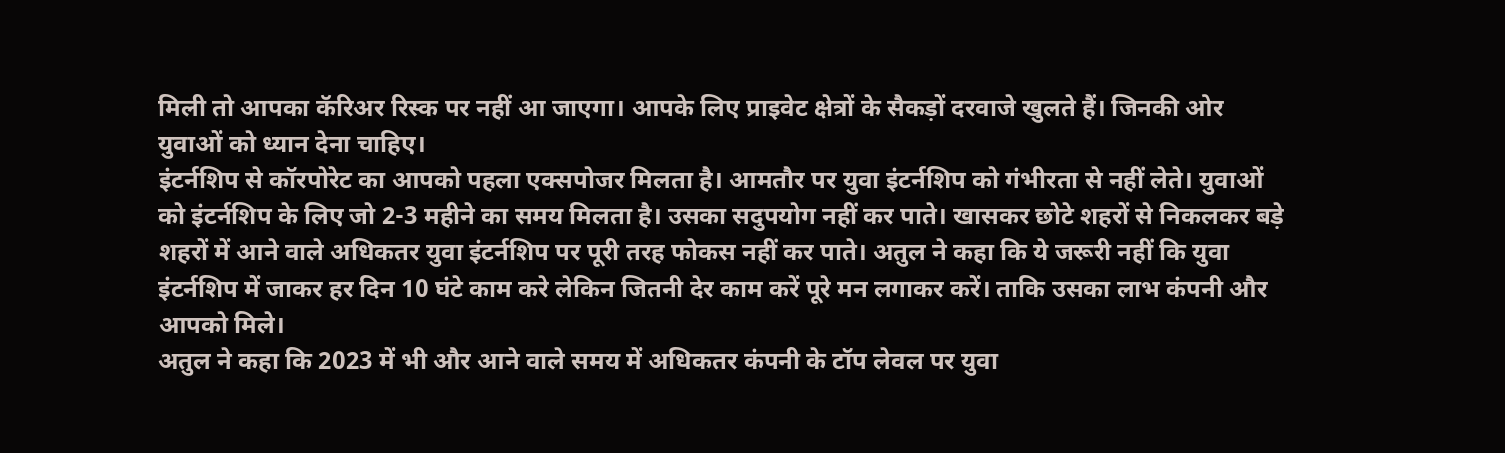मिली तो आपका कॅरिअर रिस्क पर नहीं आ जाएगा। आपके लिए प्राइवेट क्षेत्रों के सैकड़ों दरवाजे खुलते हैं। जिनकी ओर युवाओं को ध्यान देना चाहिए।
इंटर्नशिप से कॉरपोरेट का आपको पहला एक्सपोजर मिलता है। आमतौर पर युवा इंटर्नशिप को गंभीरता से नहीं लेते। युवाओं को इंटर्नशिप के लिए जो 2-3 महीने का समय मिलता है। उसका सदुपयोग नहीं कर पाते। खासकर छोटे शहरों से निकलकर बड़े शहरों में आने वाले अधिकतर युवा इंटर्नशिप पर पूरी तरह फोकस नहीं कर पाते। अतुल ने कहा कि ये जरूरी नहीं कि युवा इंटर्नशिप में जाकर हर दिन 10 घंटे काम करे लेकिन जितनी देर काम करें पूरे मन लगाकर करें। ताकि उसका लाभ कंपनी और आपको मिले।
अतुल ने कहा कि 2023 में भी और आने वाले समय में अधिकतर कंपनी के टॉप लेवल पर युवा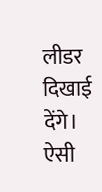लीडर दिखाई देंगे। ऐसी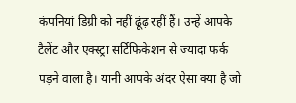कंपनियां डिग्री को नहीं ढूंढ़ रहीं हैं। उन्हें आपके टैलेंट और एक्स्ट्रा सर्टिफिकेशन से ज्यादा फर्क पड़ने वाला है। यानी आपके अंदर ऐसा क्या है जो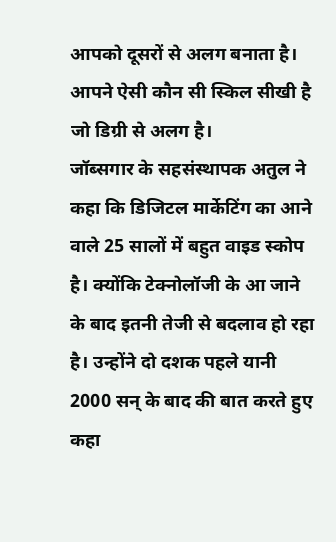आपको दूसरों से अलग बनाता है। आपने ऐसी कौन सी स्किल सीखी है जो डिग्री से अलग है।
जॉब्सगार के सहसंस्थापक अतुल ने कहा कि डिजिटल मार्केटिंग का आने वाले 25 सालों में बहुत वाइड स्कोप है। क्योंकि टेक्नोलॉजी के आ जाने के बाद इतनी तेजी से बदलाव हो रहा है। उन्होंने दो दशक पहले यानी 2000 सन् के बाद की बात करते हुए कहा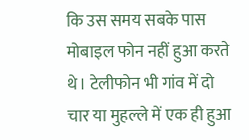कि उस समय सबके पास मोबाइल फोन नहीं हुआ करते थे। टेलीफोन भी गांव में दो चार या मुहल्ले में एक ही हुआ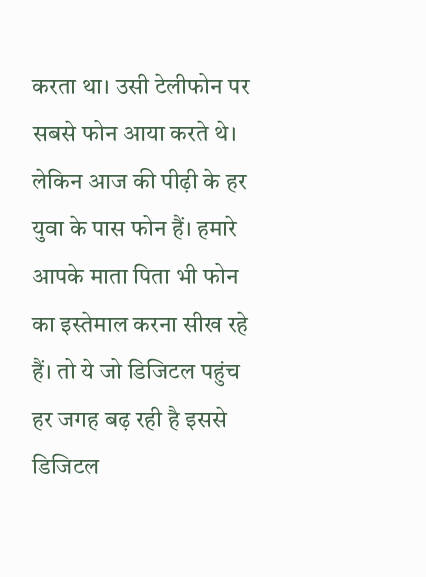करता था। उसी टेलीफोन पर सबसे फोन आया करते थे। लेकिन आज की पीढ़ी के हर युवा के पास फोन हैं। हमारे आपके माता पिता भी फोन का इस्तेमाल करना सीख रहे हैं। तो ये जो डिजिटल पहुंच हर जगह बढ़ रही है इससे डिजिटल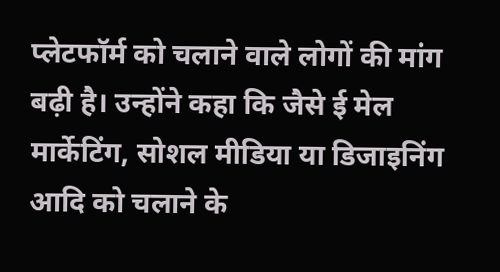प्लेटफॉर्म को चलाने वाले लोगों की मांग बढ़ी है। उन्होंने कहा कि जैसे ई मेल मार्केटिंग, सोशल मीडिया या डिजाइनिंग आदि को चलाने के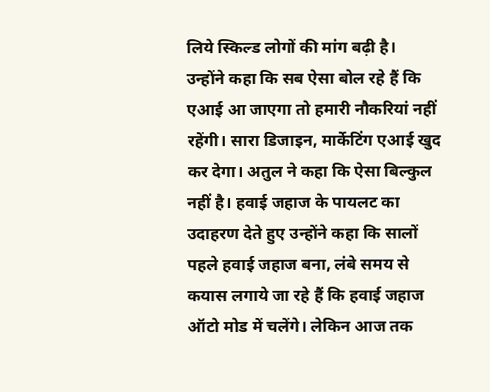लिये स्किल्ड लोगों की मांग बढ़ी है।
उन्होंने कहा कि सब ऐसा बोल रहे हैं कि एआई आ जाएगा तो हमारी नौकरियां नहीं रहेंगी। सारा डिजाइन, मार्केटिंग एआई खुद कर देगा। अतुल ने कहा कि ऐसा बिल्कुल नहीं है। हवाई जहाज के पायलट का उदाहरण देते हुए उन्होंने कहा कि सालों पहले हवाई जहाज बना, लंबे समय से कयास लगाये जा रहे हैं कि हवाई जहाज ऑटो मोड में चलेंगे। लेकिन आज तक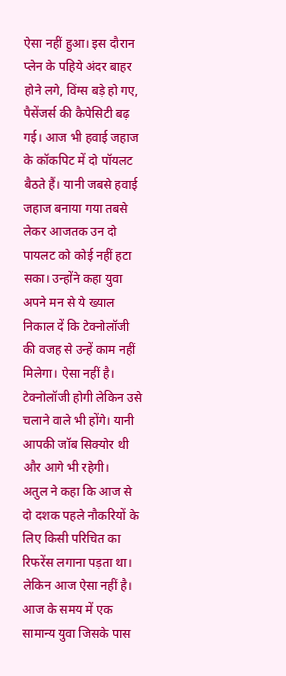ऐसा नहीं हुआ। इस दौरान प्लेन के पहिये अंदर बाहर होने लगे, विंग्स बड़े हो गए, पैसेंजर्स की कैपेसिटी बढ़ गई। आज भी हवाई जहाज के कॉकपिट में दो पॉयलट बैठते हैं। यानी जबसे हवाई जहाज बनाया गया तबसे लेकर आजतक उन दो पायलट को कोई नहीं हटा सका। उन्होंने कहा युवा अपने मन से ये ख्याल निकाल दें कि टेक्नोलॉजी की वजह से उन्हें काम नहीं मिलेगा। ऐसा नहीं है। टेक्नोलॉजी होगी लेकिन उसे चलाने वाले भी होंगे। यानी आपकी जॉब सिक्योर थी और आगे भी रहेगी।
अतुल ने कहा कि आज से दो दशक पहले नौकरियों के लिए किसी परिचित का रिफरेंस लगाना पड़ता था। लेकिन आज ऐसा नहीं है। आज के समय में एक सामान्य युवा जिसके पास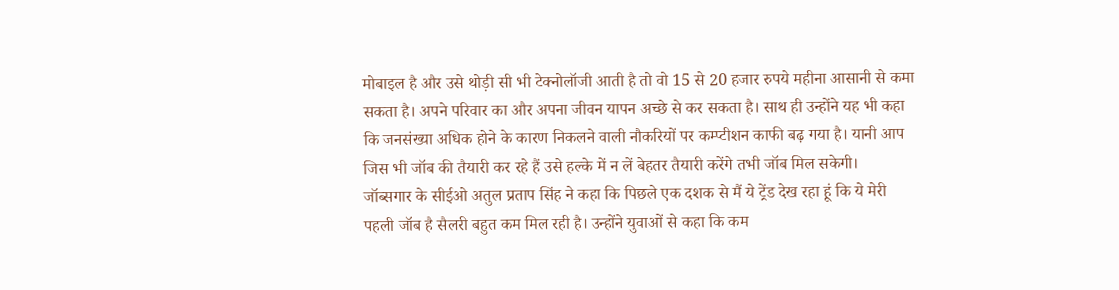मोबाइल है और उसे थोड़ी सी भी टेक्नोलॉजी आती है तो वो 15 से 20 हजार रुपये महीना आसानी से कमा सकता है। अपने परिवार का और अपना जीवन यापन अच्छे से कर सकता है। साथ ही उन्होंने यह भी कहा कि जनसंख्या अधिक होने के कारण निकलने वाली नौकरियों पर कम्प्टीशन काफी बढ़ गया है। यानी आप जिस भी जॉब की तैयारी कर रहे हैं उसे हल्के में न लें बेहतर तैयारी करेंगे तभी जॉब मिल सकेगी।
जॉब्सगार के सीईओ अतुल प्रताप सिंह ने कहा कि पिछले एक दशक से मैं ये ट्रेंड देख रहा हूं कि ये मेरी पहली जॉब है सैलरी बहुत कम मिल रही है। उन्होंने युवाओं से कहा कि कम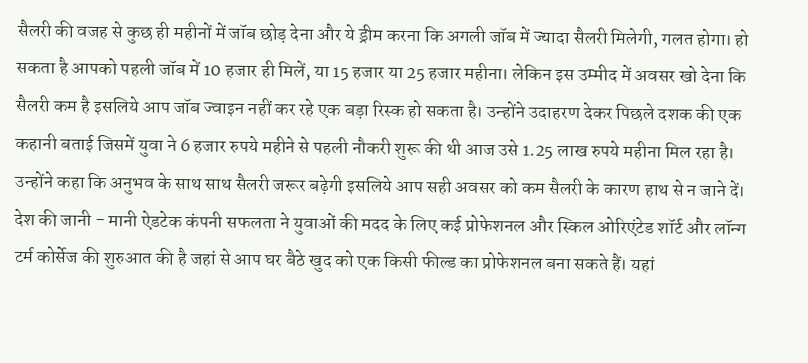सैलरी की वजह से कुछ ही महीनों में जॉब छोड़ देना और ये ड्रीम करना कि अगली जॉब में ज्यादा सैलरी मिलेगी, गलत होगा। हो सकता है आपको पहली जॉब में 10 हजार ही मिलें, या 15 हजार या 25 हजार महीना। लेकिन इस उम्मीद में अवसर खो देना कि सैलरी कम है इसलिये आप जॉब ज्वाइन नहीं कर रहे एक बड़ा रिस्क हो सकता है। उन्होंने उदाहरण देकर पिछले दशक की एक कहानी बताई जिसमें युवा ने 6 हजार रुपये महीने से पहली नौकरी शुरू की थी आज उसे 1.25 लाख रुपये महीना मिल रहा है। उन्होंने कहा कि अनुभव के साथ साथ सैलरी जरूर बढ़ेगी इसलिये आप सही अवसर को कम सैलरी के कारण हाथ से न जाने दें।
देश की जानी - मानी ऐडटेक कंपनी सफलता ने युवाओं की मदद के लिए कई प्रोफेशनल और स्किल ओरिएंटेड शॉर्ट और लॉन्ग टर्म कोर्सेज की शुरुआत की है जहां से आप घर बैठे खुद को एक किसी फील्ड का प्रोफेशनल बना सकते हैं। यहां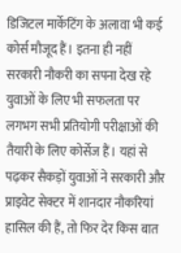डिजिटल मार्केटिंग के अलावा भी कई कोर्स मौजूद हैं। इतना ही नहीं सरकारी नौकरी का सपना देख रहे युवाओं के लिए भी सफलता पर लगभग सभी प्रतियोगी परीक्षाओं की तैयारी के लिए कोर्सेज हैं। यहां से पढ़कर सैकड़ों युवाओं ने सरकारी और प्राइवेट सेक्टर में शानदार नौकरियां हासिल की हैं, तो फिर देर किस बात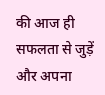की आज ही सफलता से जुड़ें और अपना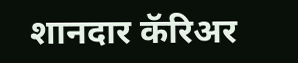शानदार कॅरिअर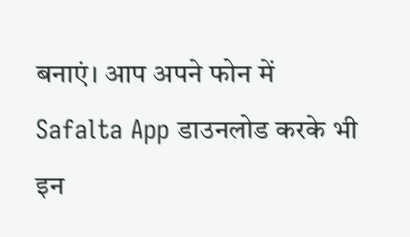बनाएं। आप अपने फोन में Safalta App डाउनलोड करके भी इन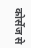कोर्सेज से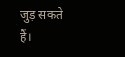जुड़ सकते हैं।